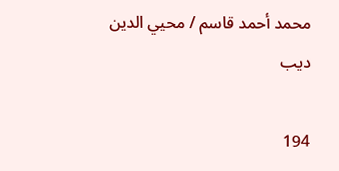محمد أحمد قاسم / محيي الدين ديب

194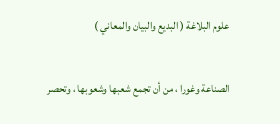علوم البلاغة ( البديع والبيان والمعاني )

الصناعة وغورا ، من أن تجمع شعبها وشعوبها ، وتحصر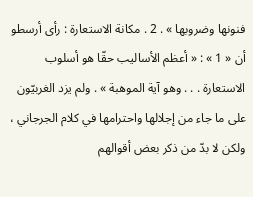فنونها وضروبها » . 2 . مكانة الاستعارة : رأى أرسطو أن « 1 » : « أعظم الأساليب حقّا هو أسلوب الاستعارة . . . وهو آية الموهبة » . ولم يزد الغربيّون على ما جاء من إجلالها واحترامها في كلام الجرجاني ، ولكن لا بدّ من ذكر بعض أقوالهم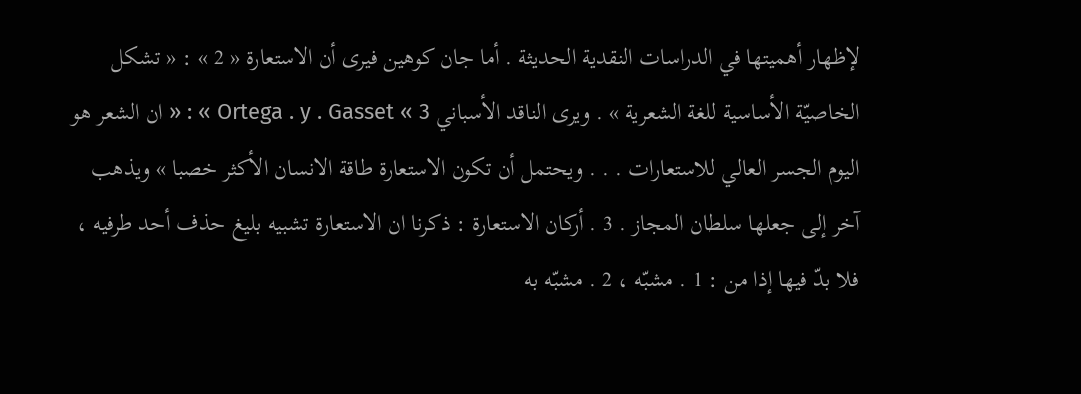لإظهار أهميتها في الدراسات النقدية الحديثة . أما جان كوهين فيرى أن الاستعارة « 2 » : « تشكل الخاصيّة الأساسية للغة الشعرية » . ويرى الناقد الأسباني Ortega . y . Gasset « 3 » : « ان الشعر هو اليوم الجسر العالي للاستعارات . . . ويحتمل أن تكون الاستعارة طاقة الانسان الأكثر خصبا » ويذهب آخر إلى جعلها سلطان المجاز . 3 . أركان الاستعارة : ذكرنا ان الاستعارة تشبيه بليغ حذف أحد طرفيه ، فلا بدّ فيها إذا من : 1 . مشبّه ، 2 . مشبّه به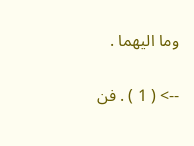وما اليهما .

--> ( 1 ) . فن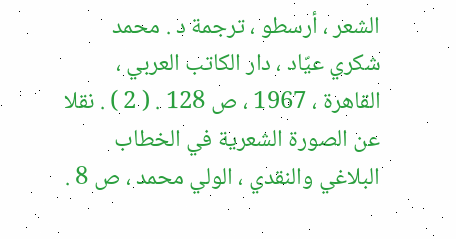الشعر ، أرسطو ، ترجمة د . محمد شكري عيّاد ، دار الكاتب العربي ، القاهرة ، 1967 ، ص 128 . ( 2 ) . نقلا عن الصورة الشعرية في الخطاب البلاغي والنقدي ، الولي محمد ، ص 8 .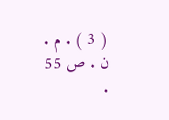( 3 ) . م . ن . ص 55 .